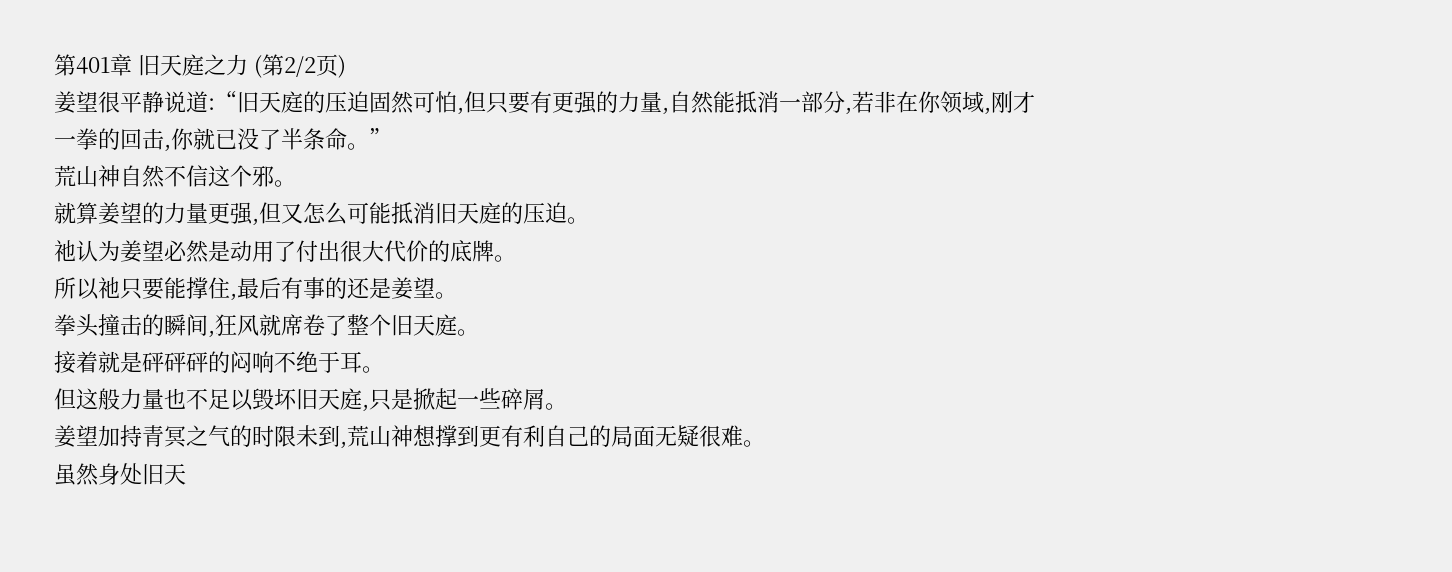第401章 旧天庭之力 (第2/2页)
姜望很平静说道:“旧天庭的压迫固然可怕,但只要有更强的力量,自然能抵消一部分,若非在你领域,刚才一拳的回击,你就已没了半条命。”
荒山神自然不信这个邪。
就算姜望的力量更强,但又怎么可能抵消旧天庭的压迫。
祂认为姜望必然是动用了付出很大代价的底牌。
所以祂只要能撑住,最后有事的还是姜望。
拳头撞击的瞬间,狂风就席卷了整个旧天庭。
接着就是砰砰砰的闷响不绝于耳。
但这般力量也不足以毁坏旧天庭,只是掀起一些碎屑。
姜望加持青冥之气的时限未到,荒山神想撑到更有利自己的局面无疑很难。
虽然身处旧天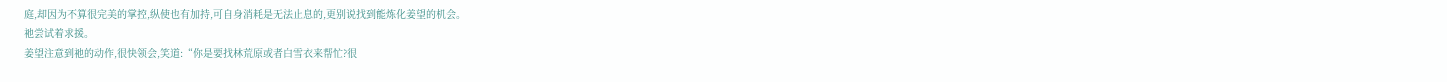庭,却因为不算很完美的掌控,纵使也有加持,可自身消耗是无法止息的,更别说找到能炼化姜望的机会。
祂尝试着求援。
姜望注意到祂的动作,很快领会,笑道:“你是要找林荒原或者白雪衣来帮忙?很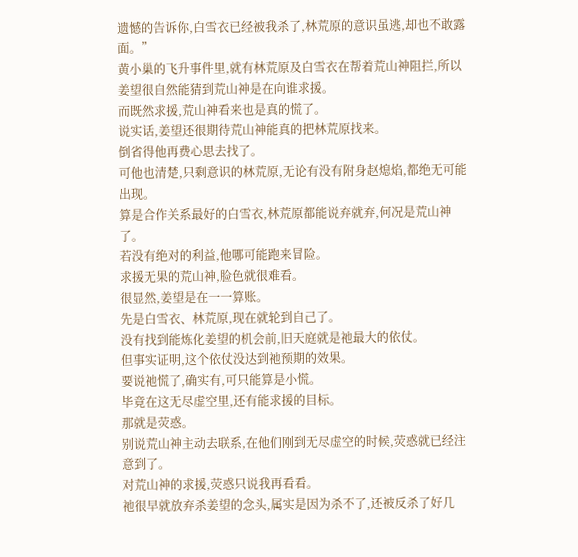遗憾的告诉你,白雪衣已经被我杀了,林荒原的意识虽逃,却也不敢露面。”
黄小巢的飞升事件里,就有林荒原及白雪衣在帮着荒山神阻拦,所以姜望很自然能猜到荒山神是在向谁求援。
而既然求援,荒山神看来也是真的慌了。
说实话,姜望还很期待荒山神能真的把林荒原找来。
倒省得他再费心思去找了。
可他也清楚,只剩意识的林荒原,无论有没有附身赵熄焰,都绝无可能出现。
算是合作关系最好的白雪衣,林荒原都能说弃就弃,何况是荒山神了。
若没有绝对的利益,他哪可能跑来冒险。
求援无果的荒山神,脸色就很难看。
很显然,姜望是在一一算账。
先是白雪衣、林荒原,现在就轮到自己了。
没有找到能炼化姜望的机会前,旧天庭就是祂最大的依仗。
但事实证明,这个依仗没达到祂预期的效果。
要说祂慌了,确实有,可只能算是小慌。
毕竟在这无尽虚空里,还有能求援的目标。
那就是荧惑。
别说荒山神主动去联系,在他们刚到无尽虚空的时候,荧惑就已经注意到了。
对荒山神的求援,荧惑只说我再看看。
祂很早就放弃杀姜望的念头,属实是因为杀不了,还被反杀了好几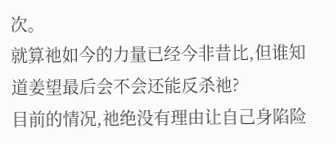次。
就算祂如今的力量已经今非昔比,但谁知道姜望最后会不会还能反杀祂?
目前的情况,祂绝没有理由让自己身陷险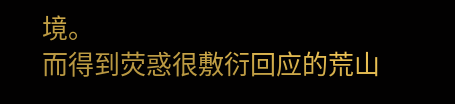境。
而得到荧惑很敷衍回应的荒山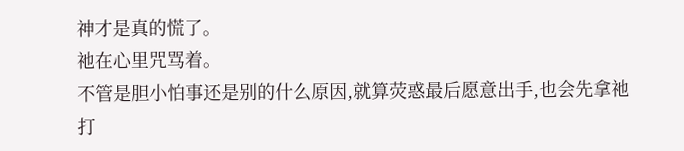神才是真的慌了。
祂在心里咒骂着。
不管是胆小怕事还是别的什么原因,就算荧惑最后愿意出手,也会先拿祂打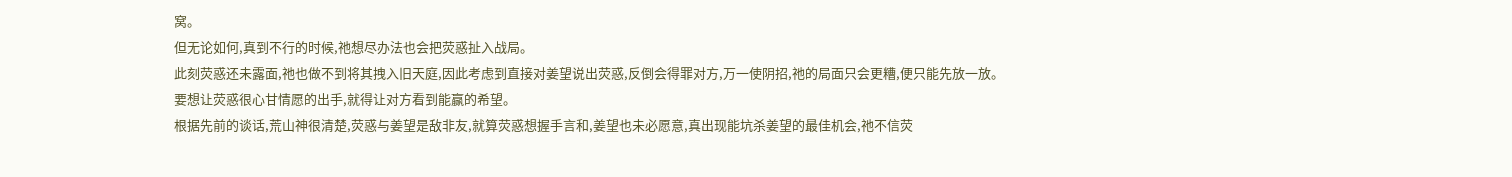窝。
但无论如何,真到不行的时候,祂想尽办法也会把荧惑扯入战局。
此刻荧惑还未露面,祂也做不到将其拽入旧天庭,因此考虑到直接对姜望说出荧惑,反倒会得罪对方,万一使阴招,祂的局面只会更糟,便只能先放一放。
要想让荧惑很心甘情愿的出手,就得让对方看到能赢的希望。
根据先前的谈话,荒山神很清楚,荧惑与姜望是敌非友,就算荧惑想握手言和,姜望也未必愿意,真出现能坑杀姜望的最佳机会,祂不信荧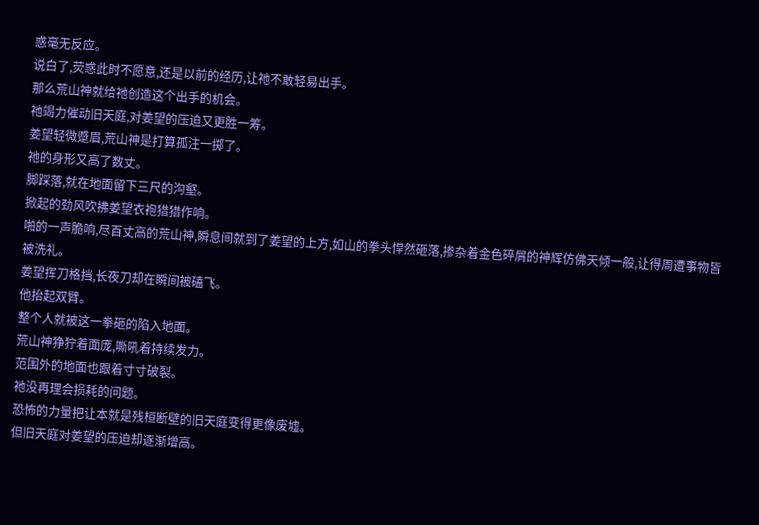惑毫无反应。
说白了,荧惑此时不愿意,还是以前的经历,让祂不敢轻易出手。
那么荒山神就给祂创造这个出手的机会。
祂竭力催动旧天庭,对姜望的压迫又更胜一筹。
姜望轻微蹙眉,荒山神是打算孤注一掷了。
祂的身形又高了数丈。
脚踩落,就在地面留下三尺的沟壑。
掀起的劲风吹拂姜望衣袍猎猎作响。
啪的一声脆响,尽百丈高的荒山神,瞬息间就到了姜望的上方,如山的拳头悍然砸落,掺杂着金色碎屑的神辉仿佛天倾一般,让得周遭事物皆被洗礼。
姜望挥刀格挡,长夜刀却在瞬间被磕飞。
他抬起双臂。
整个人就被这一拳砸的陷入地面。
荒山神狰狞着面庞,嘶吼着持续发力。
范围外的地面也跟着寸寸破裂。
祂没再理会损耗的问题。
恐怖的力量把让本就是残桓断壁的旧天庭变得更像废墟。
但旧天庭对姜望的压迫却逐渐增高。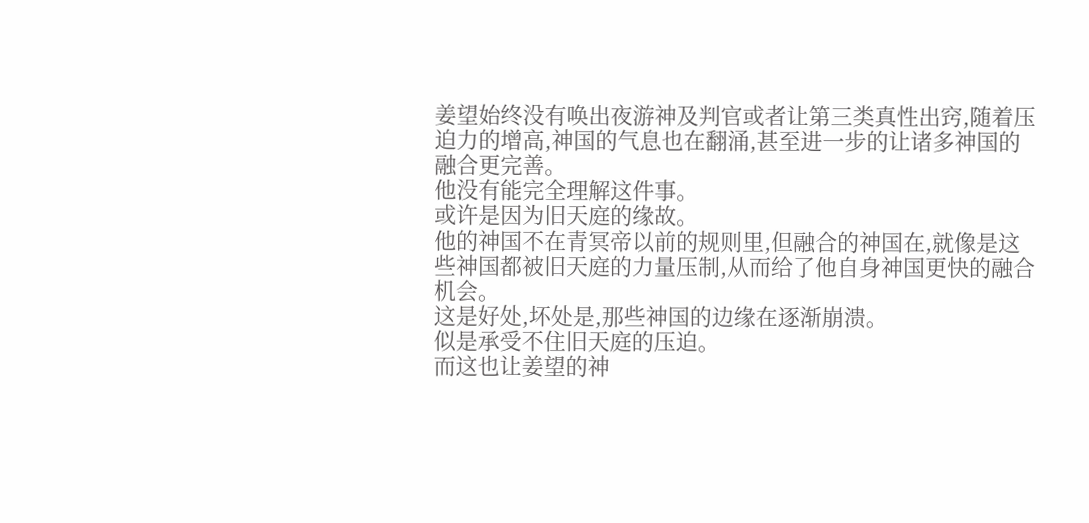姜望始终没有唤出夜游神及判官或者让第三类真性出窍,随着压迫力的增高,神国的气息也在翻涌,甚至进一步的让诸多神国的融合更完善。
他没有能完全理解这件事。
或许是因为旧天庭的缘故。
他的神国不在青冥帝以前的规则里,但融合的神国在,就像是这些神国都被旧天庭的力量压制,从而给了他自身神国更快的融合机会。
这是好处,坏处是,那些神国的边缘在逐渐崩溃。
似是承受不住旧天庭的压迫。
而这也让姜望的神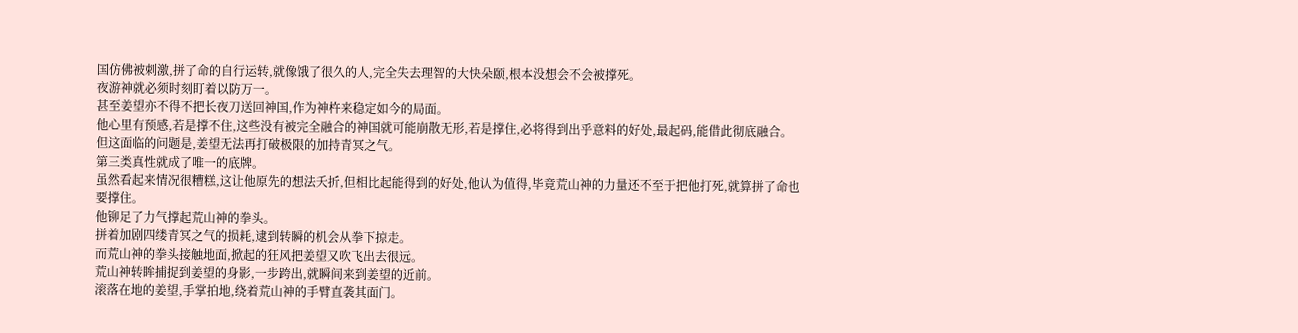国仿佛被刺激,拼了命的自行运转,就像饿了很久的人,完全失去理智的大快朵颐,根本没想会不会被撑死。
夜游神就必须时刻盯着以防万一。
甚至姜望亦不得不把长夜刀送回神国,作为神杵来稳定如今的局面。
他心里有预感,若是撑不住,这些没有被完全融合的神国就可能崩散无形,若是撑住,必将得到出乎意料的好处,最起码,能借此彻底融合。
但这面临的问题是,姜望无法再打破极限的加持青冥之气。
第三类真性就成了唯一的底牌。
虽然看起来情况很糟糕,这让他原先的想法夭折,但相比起能得到的好处,他认为值得,毕竟荒山神的力量还不至于把他打死,就算拼了命也要撑住。
他铆足了力气撑起荒山神的拳头。
拼着加剧四缕青冥之气的损耗,逮到转瞬的机会从拳下掠走。
而荒山神的拳头接触地面,掀起的狂风把姜望又吹飞出去很远。
荒山神转眸捕捉到姜望的身影,一步跨出,就瞬间来到姜望的近前。
滚落在地的姜望,手掌拍地,绕着荒山神的手臂直袭其面门。